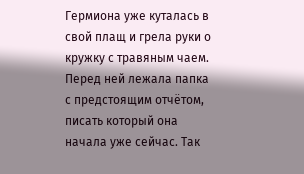Гермиона уже куталась в свой плащ и грела руки о кружку с травяным чаем. Перед ней лежала папка с предстоящим отчётом, писать который она начала уже сейчас. Так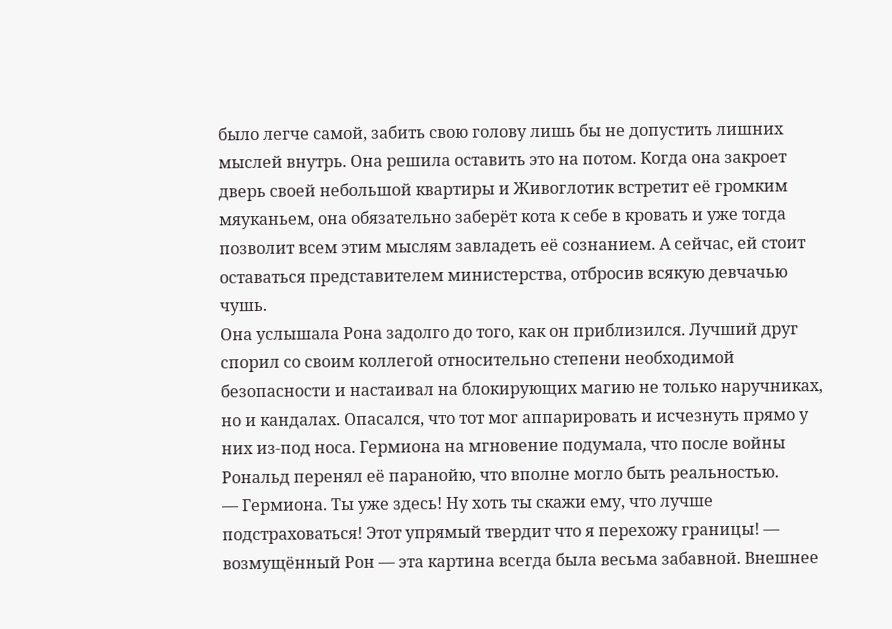было легче самой, забить свою голову лишь бы не допустить лишних мыслей внутрь. Она решила оставить это на потом. Когда она закроет дверь своей небольшой квартиры и Живоглотик встретит её громким мяуканьем, она обязательно заберёт кота к себе в кровать и уже тогда позволит всем этим мыслям завладеть её сознанием. А сейчас, ей стоит оставаться представителем министерства, отбросив всякую девчачью чушь.
Она услышала Рона задолго до того, как он приблизился. Лучший друг спорил со своим коллегой относительно степени необходимой безопасности и настаивал на блокирующих магию не только наручниках, но и кандалах. Опасался, что тот мог аппарировать и исчезнуть прямо у них из-под носа. Гермиона на мгновение подумала, что после войны Рональд перенял её паранойю, что вполне могло быть реальностью.
— Гермиона. Ты уже здесь! Ну хоть ты скажи ему, что лучше подстраховаться! Этот упрямый твердит что я перехожу границы! — возмущённый Рон — эта картина всегда была весьма забавной. Внешнее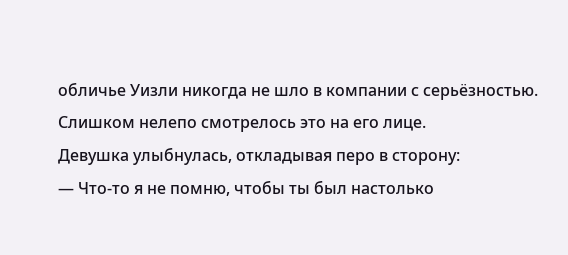обличье Уизли никогда не шло в компании с серьёзностью. Слишком нелепо смотрелось это на его лице.
Девушка улыбнулась, откладывая перо в сторону:
— Что-то я не помню, чтобы ты был настолько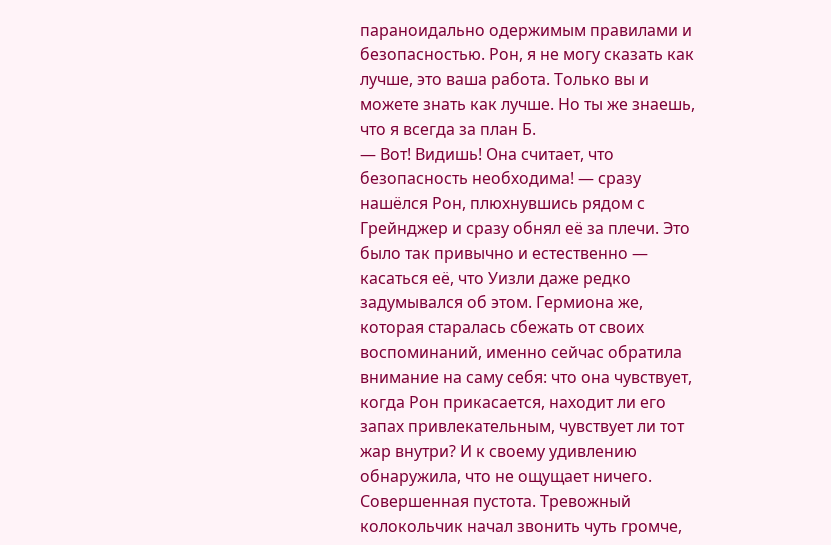параноидально одержимым правилами и безопасностью. Рон, я не могу сказать как лучше, это ваша работа. Только вы и можете знать как лучше. Но ты же знаешь, что я всегда за план Б.
— Вот! Видишь! Она считает, что безопасность необходима! — сразу нашёлся Рон, плюхнувшись рядом с Грейнджер и сразу обнял её за плечи. Это было так привычно и естественно — касаться её, что Уизли даже редко задумывался об этом. Гермиона же, которая старалась сбежать от своих воспоминаний, именно сейчас обратила внимание на саму себя: что она чувствует, когда Рон прикасается, находит ли его запах привлекательным, чувствует ли тот жар внутри? И к своему удивлению обнаружила, что не ощущает ничего. Совершенная пустота. Тревожный колокольчик начал звонить чуть громче,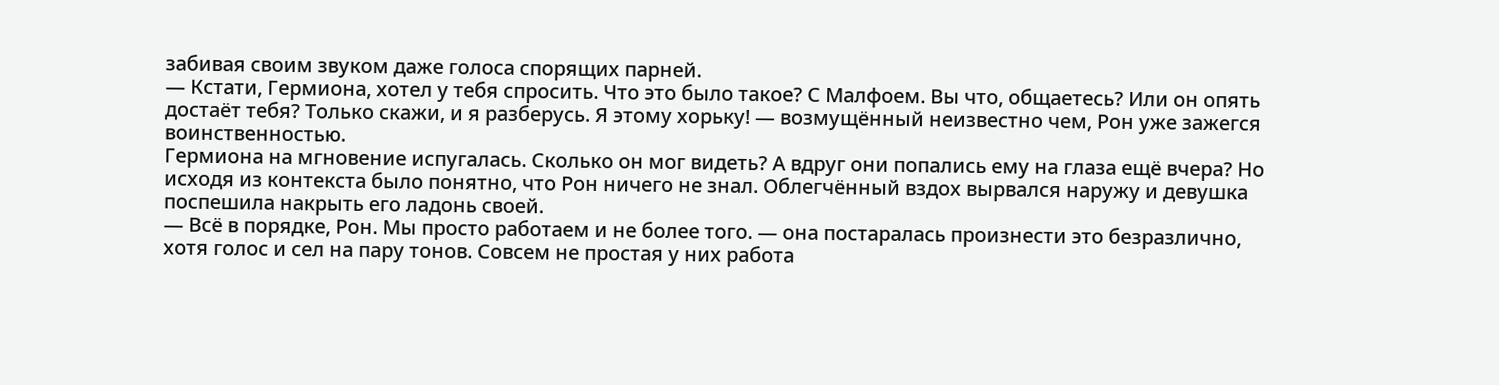забивая своим звуком даже голоса спорящих парней.
— Кстати, Гермиона, хотел у тебя спросить. Что это было такое? С Малфоем. Вы что, общаетесь? Или он опять достаёт тебя? Только скажи, и я разберусь. Я этому хорьку! — возмущённый неизвестно чем, Рон уже зажегся воинственностью.
Гермиона на мгновение испугалась. Сколько он мог видеть? А вдруг они попались ему на глаза ещё вчера? Но исходя из контекста было понятно, что Рон ничего не знал. Облегчённый вздох вырвался наружу и девушка поспешила накрыть его ладонь своей.
— Всё в порядке, Рон. Мы просто работаем и не более того. — она постаралась произнести это безразлично, хотя голос и сел на пару тонов. Совсем не простая у них работа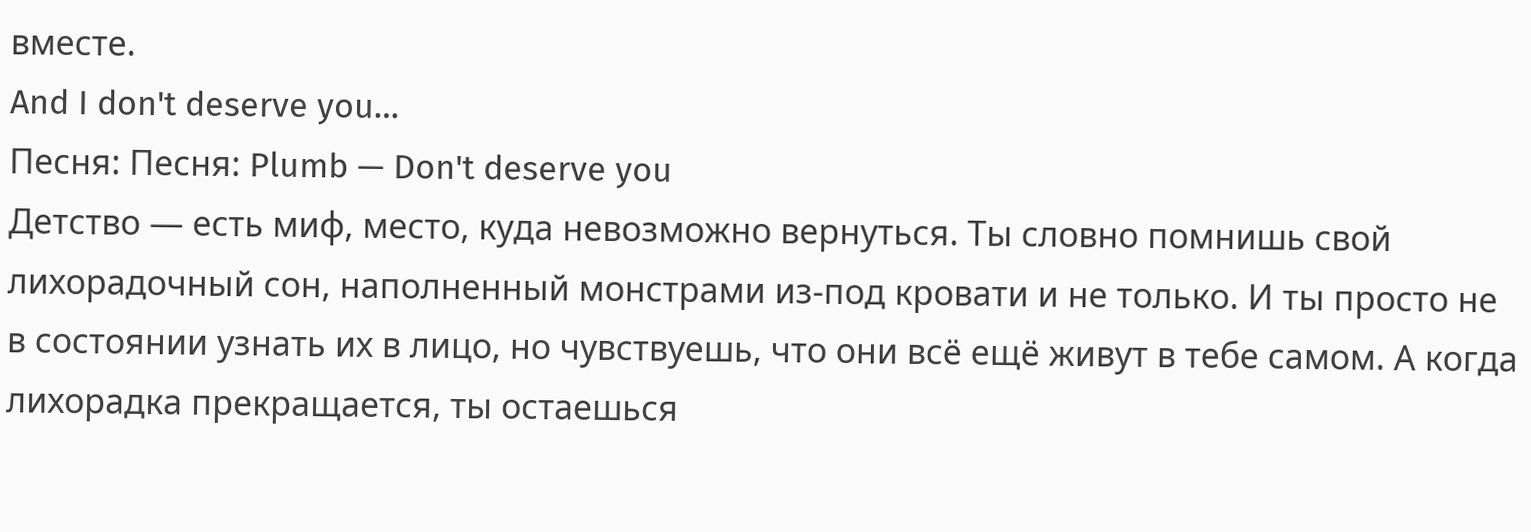вместе.
And I don't deserve you…
Песня: Песня: Plumb — Don't deserve you
Детство — есть миф, место, куда невозможно вернуться. Ты словно помнишь свой лихорадочный сон, наполненный монстрами из-под кровати и не только. И ты просто не в состоянии узнать их в лицо, но чувствуешь, что они всё ещё живут в тебе самом. А когда лихорадка прекращается, ты остаешься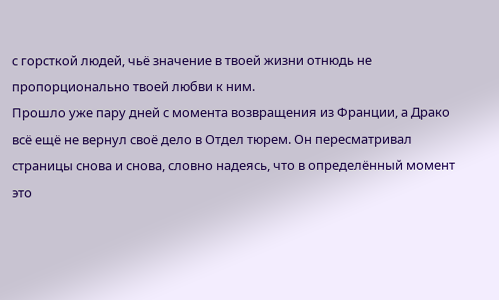с горсткой людей, чьё значение в твоей жизни отнюдь не пропорционально твоей любви к ним.
Прошло уже пару дней с момента возвращения из Франции, а Драко всё ещё не вернул своё дело в Отдел тюрем. Он пересматривал страницы снова и снова, словно надеясь, что в определённый момент это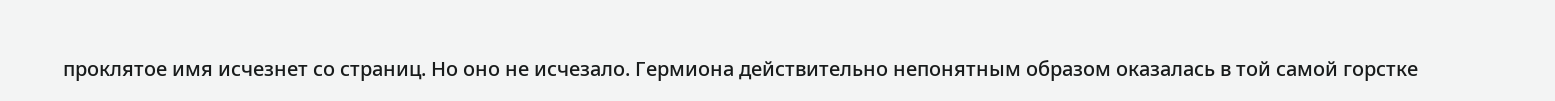проклятое имя исчезнет со страниц. Но оно не исчезало. Гермиона действительно непонятным образом оказалась в той самой горстке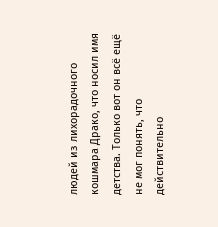людей из лихорадочного кошмара Драко, что носил имя детства. Только вот он всё ещё не мог понять, что действительно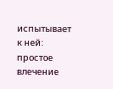испытывает к ней: простое влечение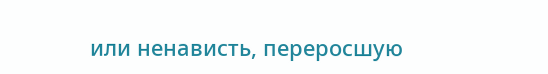или ненависть, переросшую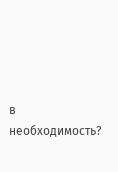в необходимость?